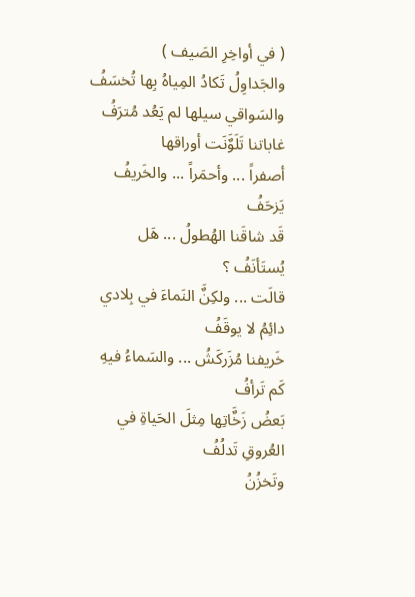( في أواخِرِ الصَيف )
والجَداوِلُ تَكادُ المِياهُ بِها تُخسَفُ
والسَواقي سيلها لم يَعُد مُترَفُ
غاباتنا تَلَوٌَنَت أوراقها
أصفراً ... وأحمَراً ... والخَريفُ يَزحَفُ
قَد شاقَنا الهُطولُ ... هَل يُستَأنَفُ ؟
قالَت ... ولكِنٌَ النَماءَ في بِلادي دائِمُ لا يوقَفُ
خَريفنا مُزَركَشُ ... والسَماءُ فيهِ كَم تَرأفُ
بَعضُ زَخٌَاتِها مِثلَ الحَياةِ في العُروقِ تَدلُفُ
وتَخزُنُ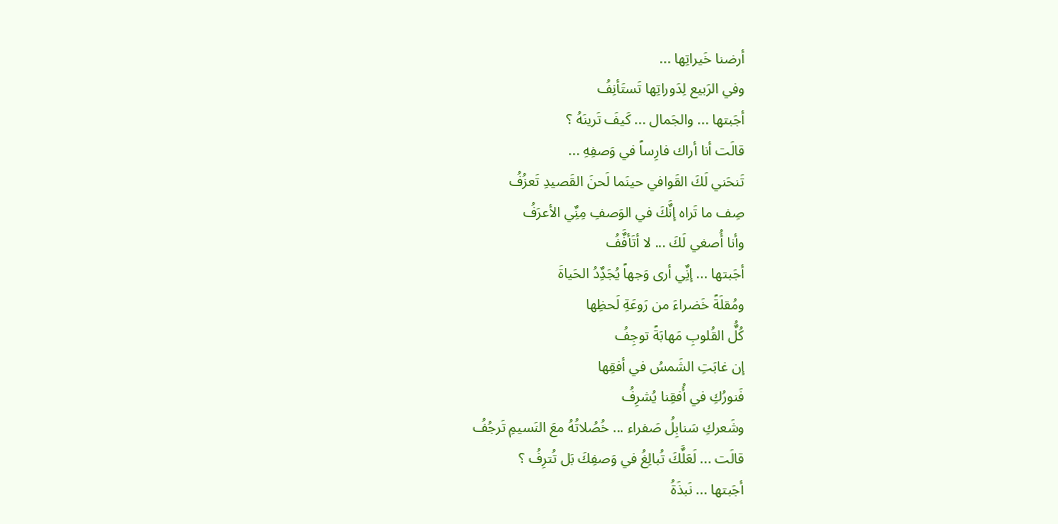أرضنا خَيراتِها ...
وفي الرَبيع لِدَوراتِها تَستَأنِفُ
أجَبتها ... والجَمال ... كَيفَ تَرينَهُ ؟
قالَت أنا أراك فارِساً في وَصفِهِ ...
تَنحَني لَكَ القَوافي حينَما لَحنَ القَصيدِ تَعزُفُ
صِف ما تَراه إنٌَكَ في الوَصفِ مِنٌِي الأعرَفُ
وأنا أُصغي لَكَ ... لا أتَأفٌَفُ
أجَبتها ... إنٌِي أرى وَجهاً يُجَدٌِدُ الحَياةَ
ومُقلَةً خَضراءَ من رَوعَةِ لَحظِها
كُلٌُ القُلوبِ مَهابَةً توجِفُ
إن غابَتِ الشَمسُ في أفقِها
فَنورُكِ في أُفقِنا يُشرِفُ
وشَعركِ سَنابِلُ صَفراء ... خُصُلاتُهُ معَ النَسيمِ تَرجُفُ
قالَت ... لَعَلٌَكَ تُبالِغُ في وَصفِكَ بَل تُترِفُ ؟
أجَبتها ... نَبذَةُ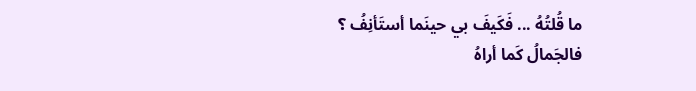ما قُلتُهُ ... فَكَيفَ بي حينَما أستَأنِفُ ؟
فالجَمالُ كَما أراهُ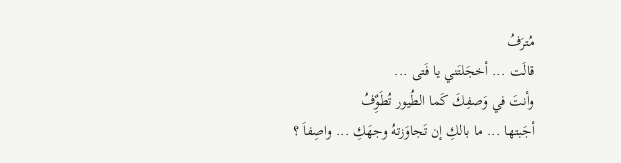مُترَفُ
قالَت ... أخجَلتَني يا فَتى ...
وأنتَ في وَصفِكَ كَما الطُيور تُطَوٌِفُ
أجَبتها ... ما بالكِ إن تَجاوَزتهُ وجهَكِ ... واصِفاَ ؟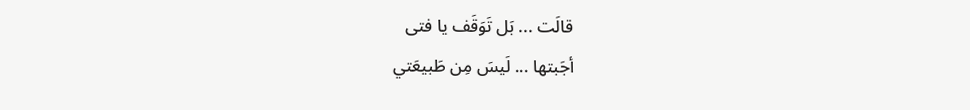قالَت ... بَل تَوَقَف يا فتى
أجَبتها ... لَيسَ مِن طَبيعَتي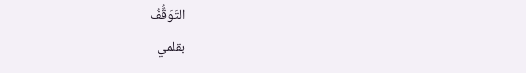التَوَقٌُفُ
بقلمي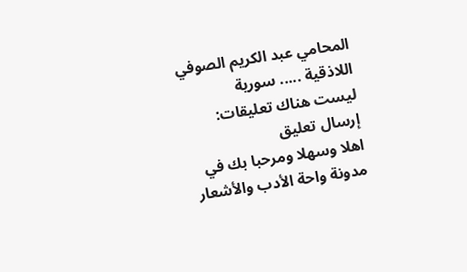المحامي عبد الكريم الصوفي
اللاذقية ..... سورية
ليست هناك تعليقات:
إرسال تعليق
اهلا وسهلا ومرحبا بك في مدونة واحة الأدب والأشعار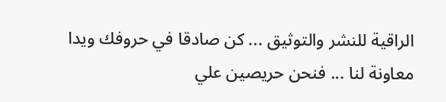الراقية للنشر والتوثيق ... كن صادقا في حروفك ويدا معاونة لنا ... فنحن حريصين علي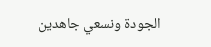الجودة ونسعي جاهدين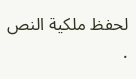لحفظ ملكية النص .